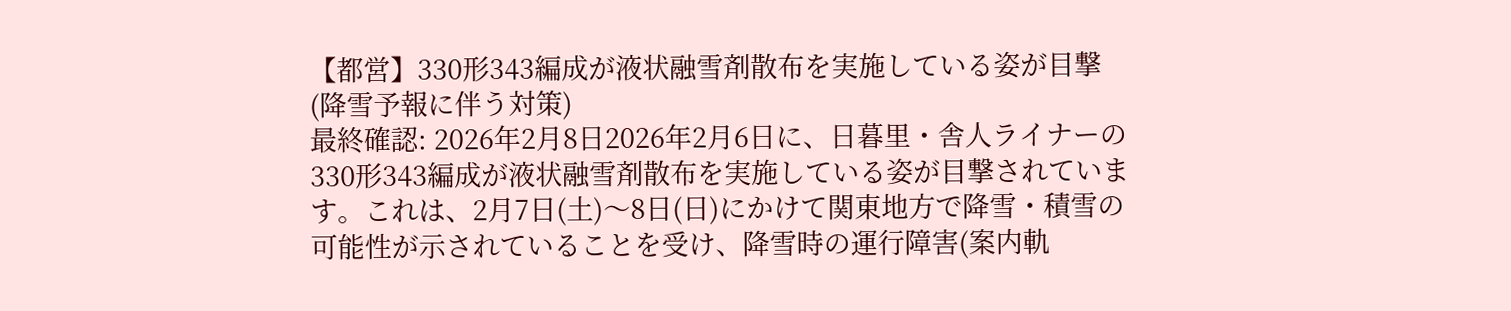【都営】330形343編成が液状融雪剤散布を実施している姿が目撃(降雪予報に伴う対策)
最終確認: 2026年2月8日2026年2月6日に、日暮里・舎人ライナーの330形343編成が液状融雪剤散布を実施している姿が目撃されています。これは、2月7日(土)〜8日(日)にかけて関東地方で降雪・積雪の可能性が示されていることを受け、降雪時の運行障害(案内軌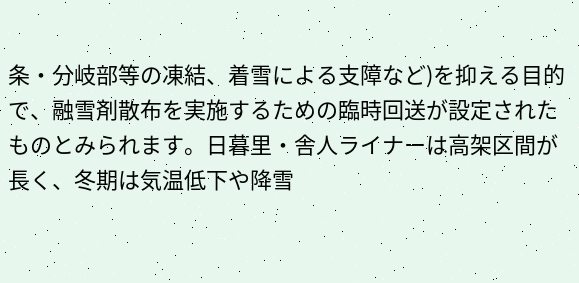条・分岐部等の凍結、着雪による支障など)を抑える目的で、融雪剤散布を実施するための臨時回送が設定されたものとみられます。日暮里・舎人ライナーは高架区間が長く、冬期は気温低下や降雪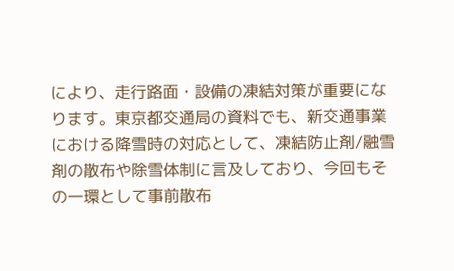により、走行路面・設備の凍結対策が重要になります。東京都交通局の資料でも、新交通事業における降雪時の対応として、凍結防止剤/融雪剤の散布や除雪体制に言及しており、今回もその一環として事前散布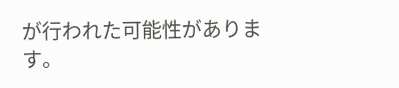が行われた可能性があります。